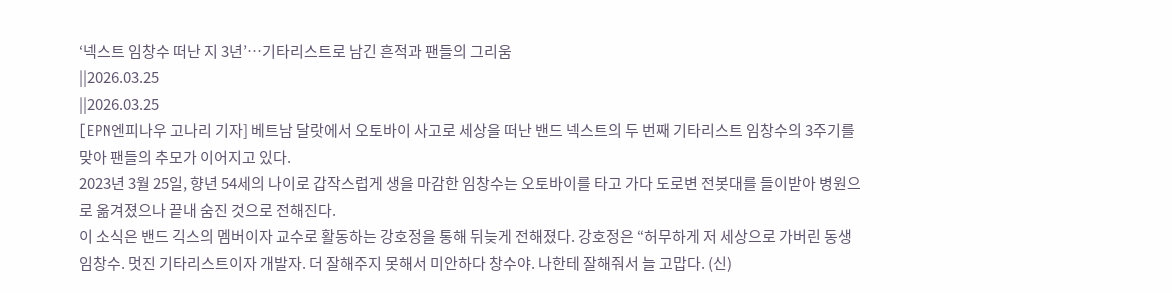‘넥스트 임창수 떠난 지 3년’…기타리스트로 남긴 흔적과 팬들의 그리움
||2026.03.25
||2026.03.25
[EPN엔피나우 고나리 기자] 베트남 달랏에서 오토바이 사고로 세상을 떠난 밴드 넥스트의 두 번째 기타리스트 임창수의 3주기를 맞아 팬들의 추모가 이어지고 있다.
2023년 3월 25일, 향년 54세의 나이로 갑작스럽게 생을 마감한 임창수는 오토바이를 타고 가다 도로변 전봇대를 들이받아 병원으로 옮겨졌으나 끝내 숨진 것으로 전해진다.
이 소식은 밴드 긱스의 멤버이자 교수로 활동하는 강호정을 통해 뒤늦게 전해졌다. 강호정은 “허무하게 저 세상으로 가버린 동생 임창수. 멋진 기타리스트이자 개발자. 더 잘해주지 못해서 미안하다 창수야. 나한테 잘해줘서 늘 고맙다. (신)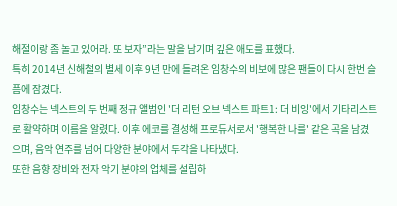해절이랑 좀 놀고 있어라. 또 보자”라는 말을 남기며 깊은 애도를 표했다.
특히 2014년 신해철의 별세 이후 9년 만에 들려온 임창수의 비보에 많은 팬들이 다시 한번 슬픔에 잠겼다.
임창수는 넥스트의 두 번째 정규 앨범인 '더 리턴 오브 넥스트 파트1: 더 비잉'에서 기타리스트로 활약하며 이름을 알렸다. 이후 에코를 결성해 프로듀서로서 '행복한 나를' 같은 곡을 남겼으며, 음악 연주를 넘어 다양한 분야에서 두각을 나타냈다.
또한 음향 장비와 전자 악기 분야의 업체를 설립하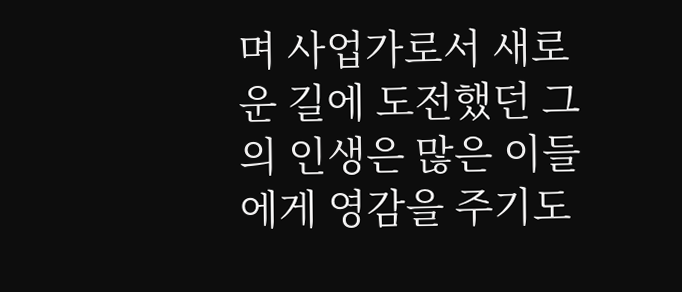며 사업가로서 새로운 길에 도전했던 그의 인생은 많은 이들에게 영감을 주기도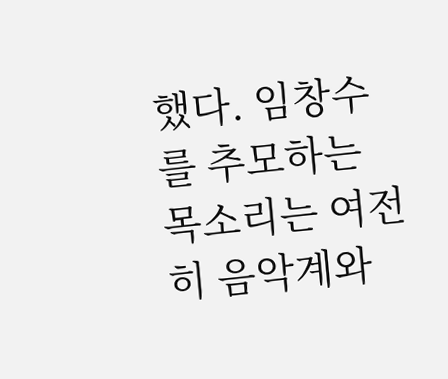했다. 임창수를 추모하는 목소리는 여전히 음악계와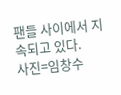팬들 사이에서 지속되고 있다.
사진=임창수